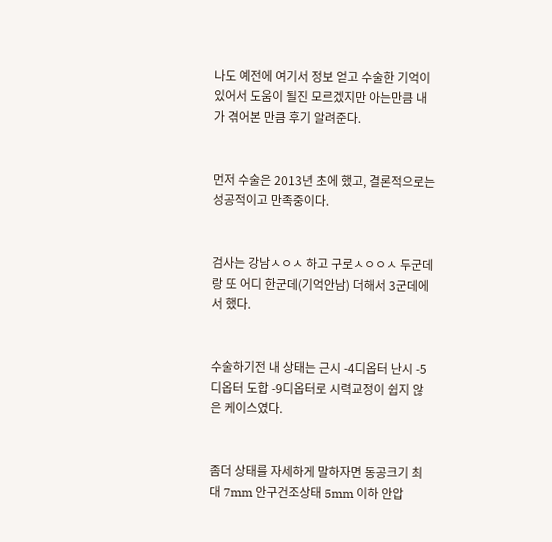나도 예전에 여기서 정보 얻고 수술한 기억이 있어서 도움이 될진 모르겠지만 아는만큼 내가 겪어본 만큼 후기 알려준다.


먼저 수술은 2013년 초에 했고, 결론적으로는 성공적이고 만족중이다.


검사는 강남ㅅㅇㅅ 하고 구로ㅅㅇㅇㅅ 두군데랑 또 어디 한군데(기억안남) 더해서 3군데에서 했다.


수술하기전 내 상태는 근시 -4디옵터 난시 -5디옵터 도합 -9디옵터로 시력교정이 쉽지 않은 케이스였다.


좀더 상태를 자세하게 말하자면 동공크기 최대 7mm 안구건조상태 5mm 이하 안압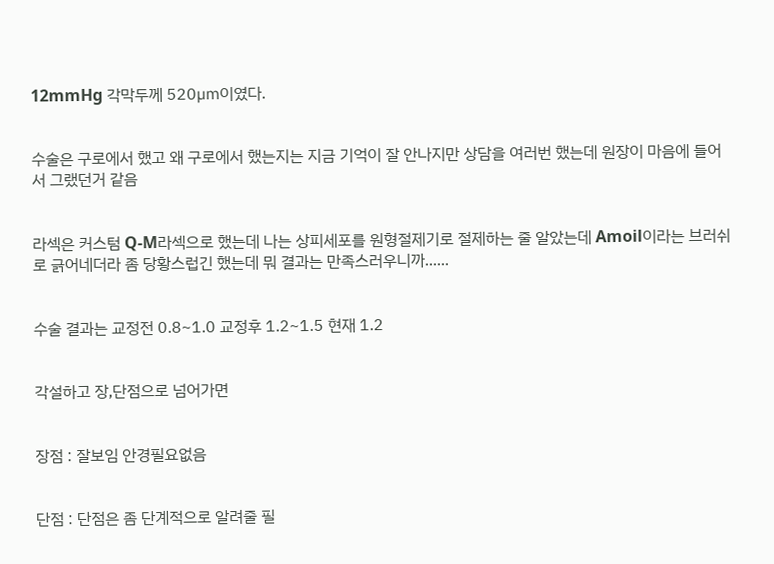12mmHg 각막두께 520㎛이였다.


수술은 구로에서 했고 왜 구로에서 했는지는 지금 기억이 잘 안나지만 상담을 여러번 했는데 원장이 마음에 들어서 그랬던거 같음


라섹은 커스텀 Q-M라섹으로 했는데 나는 상피세포를 원형절제기로 절제하는 줄 알았는데 Amoil이라는 브러쉬로 긁어네더라 좀 당황스럽긴 했는데 뭐 결과는 만족스러우니까......


수술 결과는 교정전 0.8~1.0 교정후 1.2~1.5 현재 1.2


각설하고 장,단점으로 넘어가면


장점 : 잘보임 안경필요없음


단점 : 단점은 좀 단계적으로 알려줄 필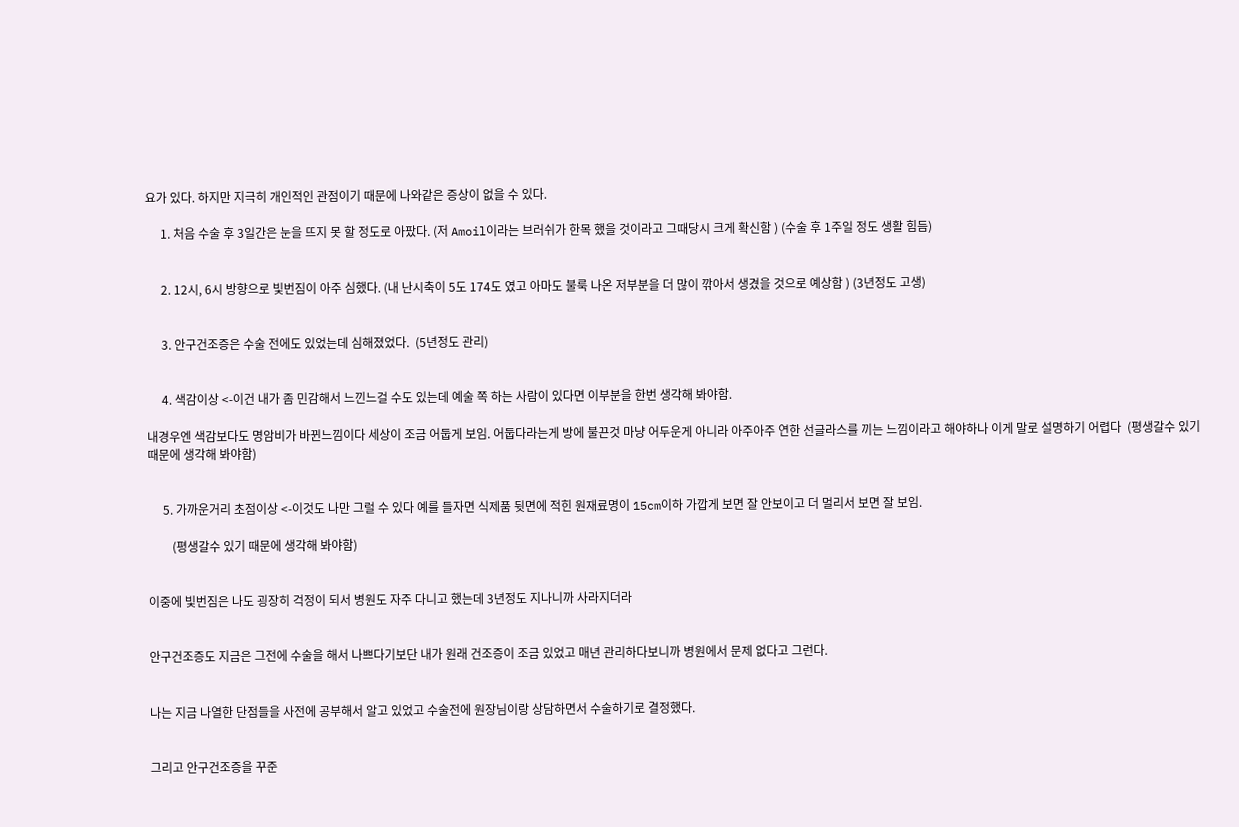요가 있다. 하지만 지극히 개인적인 관점이기 때문에 나와같은 증상이 없을 수 있다.

     1. 처음 수술 후 3일간은 눈을 뜨지 못 할 정도로 아팠다. (저 Amoil이라는 브러쉬가 한목 했을 것이라고 그때당시 크게 확신함 ) (수술 후 1주일 정도 생활 힘듬)


     2. 12시, 6시 방향으로 빛번짐이 아주 심했다. (내 난시축이 5도 174도 였고 아마도 불룩 나온 저부분을 더 많이 깎아서 생겼을 것으로 예상함 ) (3년정도 고생)


     3. 안구건조증은 수술 전에도 있었는데 심해졌었다.  (5년정도 관리)


     4. 색감이상 <-이건 내가 좀 민감해서 느낀느걸 수도 있는데 예술 쪽 하는 사람이 있다면 이부분을 한번 생각해 봐야함.

내경우엔 색감보다도 명암비가 바뀐느낌이다 세상이 조금 어둡게 보임. 어둡다라는게 방에 불끈것 마냥 어두운게 아니라 아주아주 연한 선글라스를 끼는 느낌이라고 해야하나 이게 말로 설명하기 어렵다  (평생갈수 있기 때문에 생각해 봐야함)


     5. 가까운거리 초점이상 <-이것도 나만 그럴 수 있다 예를 들자면 식제품 뒷면에 적힌 원재료명이 15cm이하 가깝게 보면 잘 안보이고 더 멀리서 보면 잘 보임.

        (평생갈수 있기 때문에 생각해 봐야함)


이중에 빛번짐은 나도 굉장히 걱정이 되서 병원도 자주 다니고 했는데 3년정도 지나니까 사라지더라


안구건조증도 지금은 그전에 수술을 해서 나쁘다기보단 내가 원래 건조증이 조금 있었고 매년 관리하다보니까 병원에서 문제 없다고 그런다.


나는 지금 나열한 단점들을 사전에 공부해서 알고 있었고 수술전에 원장님이랑 상담하면서 수술하기로 결정했다.


그리고 안구건조증을 꾸준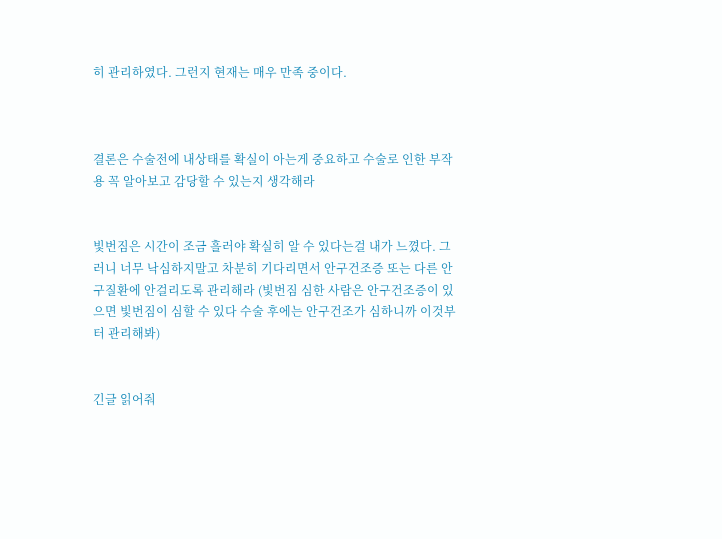히 관리하였다. 그런지 현재는 매우 만족 중이다.



결론은 수술전에 내상태를 확실이 아는게 중요하고 수술로 인한 부작용 꼭 알아보고 감당할 수 있는지 생각해라


빛번짐은 시간이 조금 흘러야 확실히 알 수 있다는걸 내가 느꼈다. 그러니 너무 낙심하지말고 차분히 기다리면서 안구건조증 또는 다른 안구질환에 안걸리도록 관리해라 (빛번짐 심한 사람은 안구건조증이 있으면 빛번짐이 심할 수 있다 수술 후에는 안구건조가 심하니까 이것부터 관리해봐)


긴글 읽어줘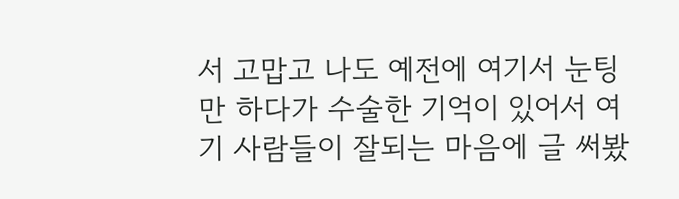서 고맙고 나도 예전에 여기서 눈팅만 하다가 수술한 기억이 있어서 여기 사람들이 잘되는 마음에 글 써봤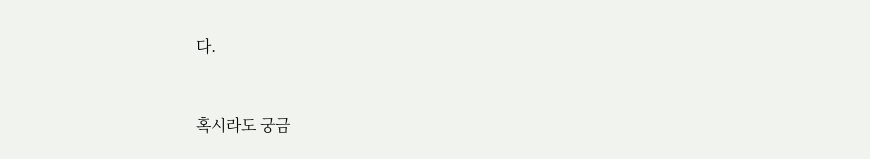다.


혹시라도 궁금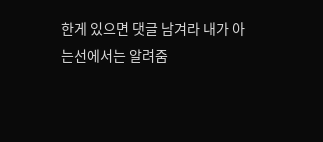한게 있으면 댓글 남겨라 내가 아는선에서는 알려줌